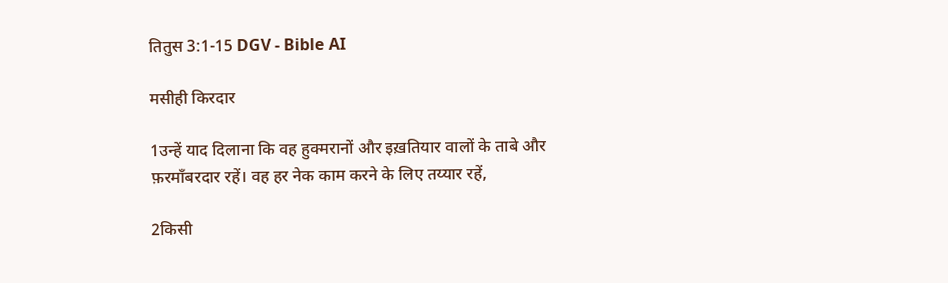तितुस 3:1-15 DGV - Bible AI

मसीही किरदार

1उन्हें याद दिलाना कि वह हुक्मरानों और इख़तियार वालों के ताबे और फ़रमाँबरदार रहें। वह हर नेक काम करने के लिए तय्यार रहें,

2किसी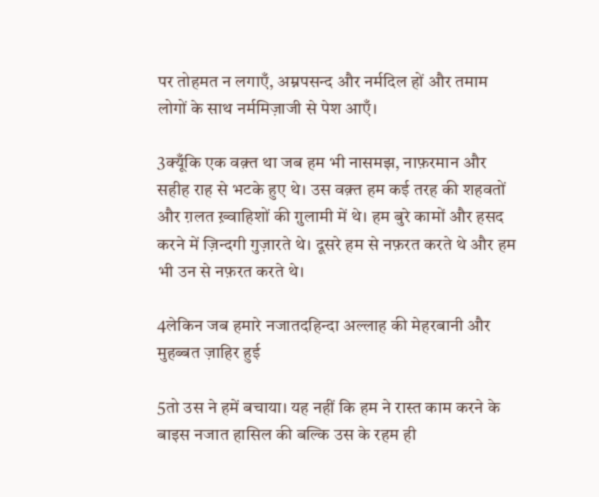पर तोहमत न लगाएँ, अम्नपसन्द और नर्मदिल हों और तमाम लोगों के साथ नर्ममिज़ाजी से पेश आएँ।

3क्यूँकि एक वक़्त था जब हम भी नासमझ, नाफ़रमान और सहीह राह से भटके हुए थे। उस वक़्त हम कई तरह की शहवतों और ग़लत ख़्वाहिशों की ग़ुलामी में थे। हम बुरे कामों और हसद करने में ज़िन्दगी गुज़ारते थे। दूसरे हम से नफ़रत करते थे और हम भी उन से नफ़रत करते थे।

4लेकिन जब हमारे नजातदहिन्दा अल्लाह की मेहरबानी और मुहब्बत ज़ाहिर हुई

5तो उस ने हमें बचाया। यह नहीं कि हम ने रास्त काम करने के बाइस नजात हासिल की बल्कि उस के रहम ही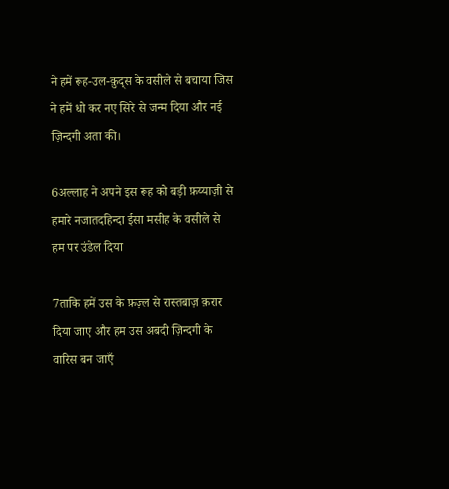ने हमें रूह-उल-क़ुद्स के वसीले से बचाया जिस ने हमें धो कर नए सिरे से जन्म दिया और नई ज़िन्दगी अता की।

6अल्लाह ने अपने इस रूह को बड़ी फ़य्याज़ी से हमारे नजातदहिन्दा ईसा मसीह के वसीले से हम पर उंडेल दिया

7ताकि हमें उस के फ़ज़्ल से रास्तबाज़ क़रार दिया जाए और हम उस अबदी ज़िन्दगी के वारिस बन जाएँ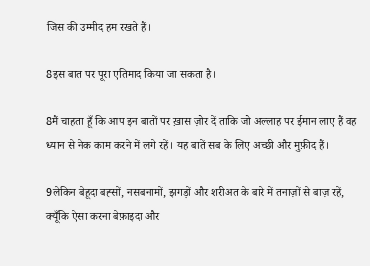जिस की उम्मीद हम रखते हैं।

8इस बात पर पूरा एतिमाद किया जा सकता है।

8मैं चाहता हूँ कि आप इन बातों पर ख़ास ज़ोर दें ताकि जो अल्लाह पर ईमान लाए हैं वह ध्यान से नेक काम करने में लगे रहें। यह बातें सब के लिए अच्छी और मुफ़ीद हैं।

9लेकिन बेहूदा बह्सों, नसबनामों, झगड़ों और शरीअत के बारे में तनाज़ों से बाज़ रहें, क्यूँकि ऐसा करना बेफ़ाइदा और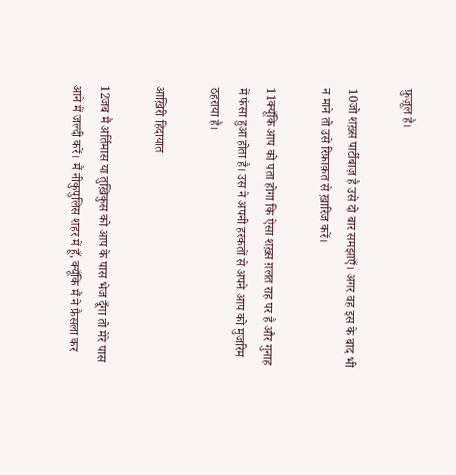फ़ुज़ूल है।

10जो शख़्स पार्टीबाज़ है उसे दो बार समझाएँ। अगर वह इस के बाद भी न माने तो उसे रिफ़ाक़त से ख़ारिज करें।

11क्यूँकि आप को पता होगा कि ऐसा शख़्स ग़लत राह पर है और गुनाह में फंसा हुआ होता है। उस ने अपनी हरकतों से अपने आप को मुजरिम ठहराया है।

आख़िरी हिदायात

12जब मैं अर्तिमास या तुख़िकुस को आप के पास भेज दूँगा तो मेरे पास आने में जल्दी करें। मैं नीकुपुलिस शहर में हूँ, क्यूँकि मैं ने फ़ैसला कर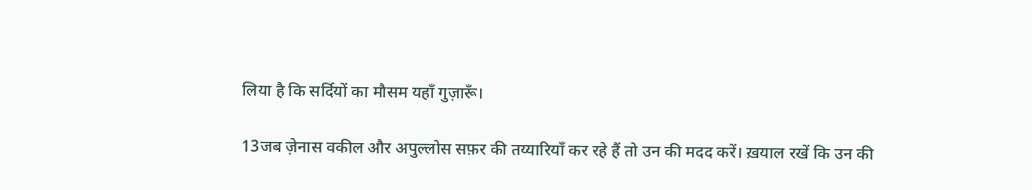लिया है कि सर्दियों का मौसम यहाँ गुज़ारूँ।

13जब ज़ेनास वकील और अपुल्लोस सफ़र की तय्यारियाँ कर रहे हैं तो उन की मदद करें। ख़याल रखें कि उन की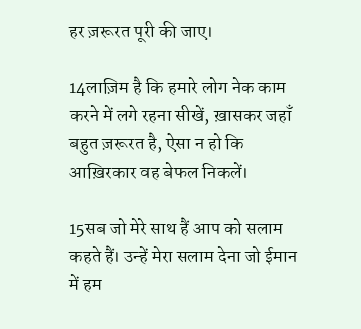हर ज़रूरत पूरी की जाए।

14लाज़िम है कि हमारे लोग नेक काम करने में लगे रहना सीखें, ख़ासकर जहाँ बहुत ज़रूरत है, ऐसा न हो कि आख़िरकार वह बेफल निकलें।

15सब जो मेरे साथ हैं आप को सलाम कहते हैं। उन्हें मेरा सलाम देना जो ईमान में हम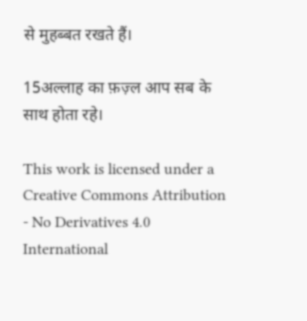से मुहब्बत रखते हैं।

15अल्लाह का फ़ज़्ल आप सब के साथ होता रहे।

This work is licensed under a Creative Commons Attribution - No Derivatives 4.0 International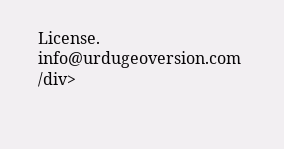License. info@urdugeoversion.com
/div>